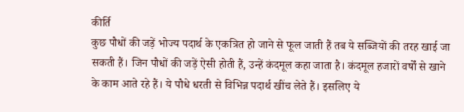कीर्ति
कुछ पौधों की जड़ें भोज्य पदार्थ के एकत्रित हो जाने से फूल जाती हैं तब ये सब्जियों की तरह खाई जा सकती हैं। जिन पौधों की जड़ें ऐसी होती हैं, उन्हें कंदमूल कहा जाता है। कंदमूल हजारों वर्षों से खाने के काम आते रहे हैं। ये पौधे धरती से विभिन्न पदार्थ खींच लेते हैं। इसलिए ये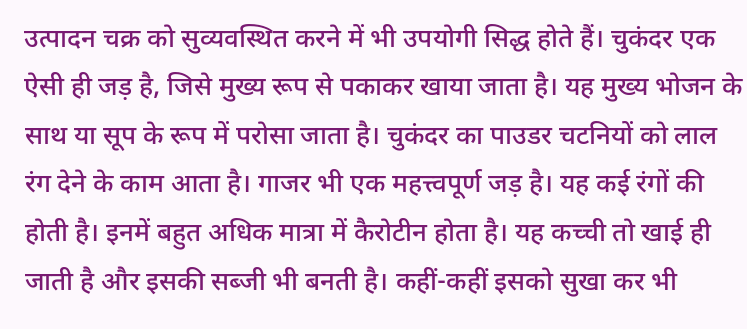उत्पादन चक्र को सुव्यवस्थित करने में भी उपयोगी सिद्ध होते हैं। चुकंदर एक ऐसी ही जड़ है, जिसे मुख्य रूप से पकाकर खाया जाता है। यह मुख्य भोजन के साथ या सूप के रूप में परोसा जाता है। चुकंदर का पाउडर चटनियों को लाल रंग देने के काम आता है। गाजर भी एक महत्त्वपूर्ण जड़ है। यह कई रंगों की होती है। इनमें बहुत अधिक मात्रा में कैरोटीन होता है। यह कच्ची तो खाई ही जाती है और इसकी सब्जी भी बनती है। कहीं-कहीं इसको सुखा कर भी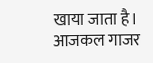खाया जाता है।
आजकल गाजर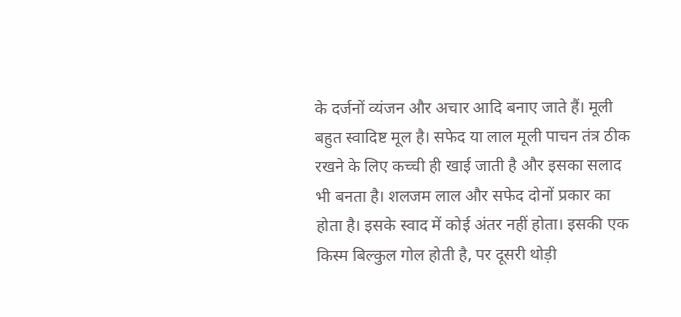के दर्जनों व्यंजन और अचार आदि बनाए जाते हैं। मूली बहुत स्वादिष्ट मूल है। सफेद या लाल मूली पाचन तंत्र ठीक रखने के लिए कच्ची ही खाई जाती है और इसका सलाद भी बनता है। शलजम लाल और सफेद दोनों प्रकार का होता है। इसके स्वाद में कोई अंतर नहीं होता। इसकी एक किस्म बिल्कुल गोल होती है, पर दूसरी थोड़ी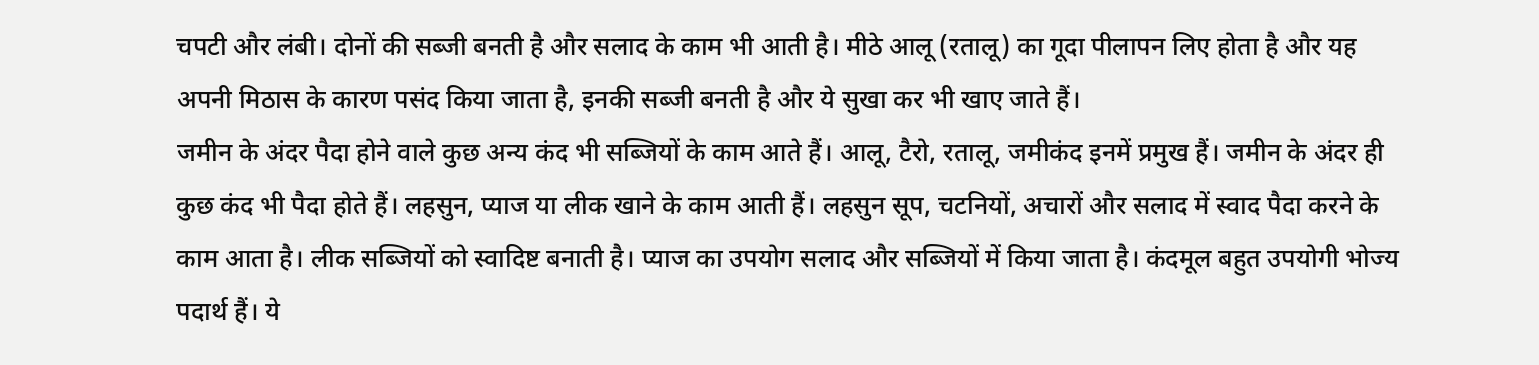चपटी और लंबी। दोनों की सब्जी बनती है और सलाद के काम भी आती है। मीठे आलू (रतालू) का गूदा पीलापन लिए होता है और यह अपनी मिठास के कारण पसंद किया जाता है, इनकी सब्जी बनती है और ये सुखा कर भी खाए जाते हैं।
जमीन के अंदर पैदा होने वाले कुछ अन्य कंद भी सब्जियों के काम आते हैं। आलू, टैरो, रतालू, जमीकंद इनमें प्रमुख हैं। जमीन के अंदर ही कुछ कंद भी पैदा होते हैं। लहसुन, प्याज या लीक खाने के काम आती हैं। लहसुन सूप, चटनियों, अचारों और सलाद में स्वाद पैदा करने के काम आता है। लीक सब्जियों को स्वादिष्ट बनाती है। प्याज का उपयोग सलाद और सब्जियों में किया जाता है। कंदमूल बहुत उपयोगी भोज्य पदार्थ हैं। ये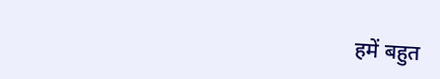हमें बहुत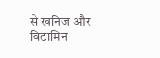से खनिज और विटामिन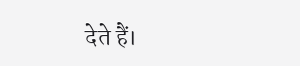देते हैं।